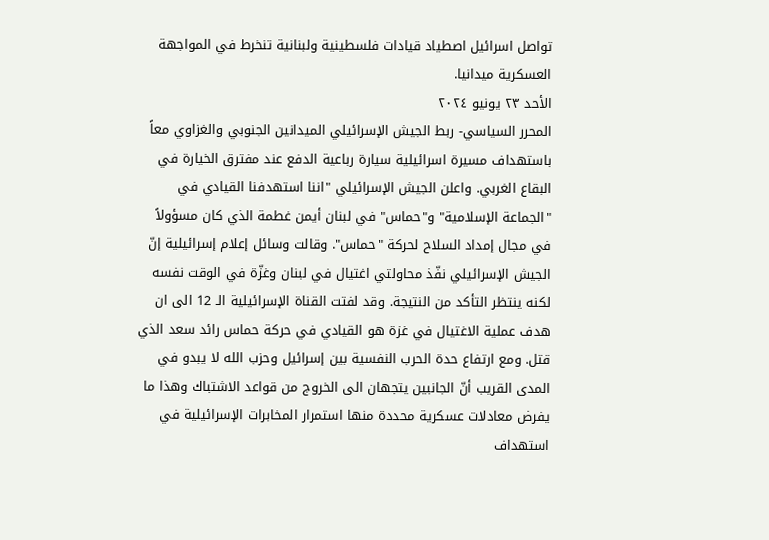تواصل اسرائيل اصطياد قيادات فلسطينية ولبنانية تنخرط في المواجهة العسكرية ميدانيا.
الأحد ٢٣ يونيو ٢٠٢٤
المحرر السياسي- ربط الجيش الإسرائيلي الميدانين الجنوبي والغزاوي معاً باستهداف مسيرة اسرائيلية سيارة رباعية الدفع عند مفترق الخيارة في البقاع الغربي. واعلن الجيش الإسرائيلي "اننا استهدفنا القيادي في "الجماعة الإسلامية" و"حماس" في لبنان أيمن غطمة الذي كان مسؤولاً في مجال إمداد السلاح لحركة "حماس". وقالت وسائل إعلام إسرائيلية إنّ الجيش الإسرائيلي نفّذ محاولتي اغتيال في لبنان وغزّة في الوقت نفسه لكنه ينتظر التأكد من النتيجة. وقد لفتت القناة الإسرائيلية الـ 12 الى ان هدف عملية الاغتيال في غزة هو القيادي في حركة حماس رائد سعد الذي قتل. ومع ارتفاع حدة الحرب النفسية بين إسرائيل وحزب الله لا يبدو في المدى القريب أنّ الجانبين يتجهان الى الخروج من قواعد الاشتباك وهذا ما يفرض معادلات عسكرية محددة منها استمرار المخابرات الإسرائيلية في استهداف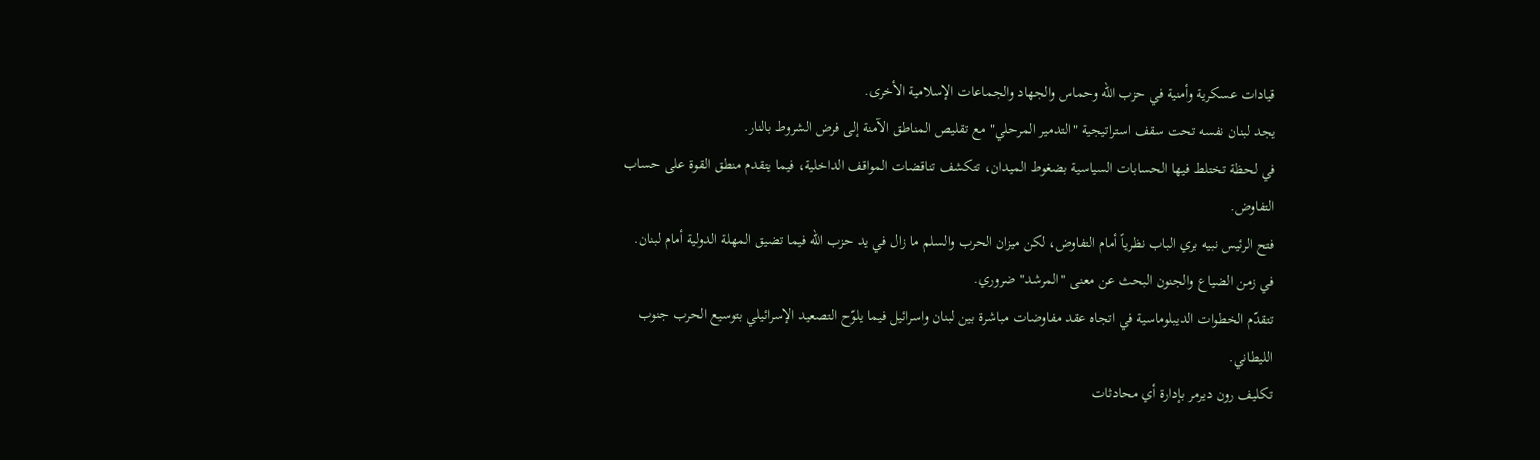قيادات عسكرية وأمنية في حزب الله وحماس والجهاد والجماعات الإسلامية الأخرى.
يجد لبنان نفسه تحت سقف استراتيجية "التدمير المرحلي" مع تقليص المناطق الآمنة إلى فرض الشروط بالنار.
في لحظة تختلط فيها الحسابات السياسية بضغوط الميدان، تتكشف تناقضات المواقف الداخلية، فيما يتقدم منطق القوة على حساب التفاوض.
فتح الرئيس نبيه بري الباب نظرياً أمام التفاوض، لكن ميزان الحرب والسلم ما زال في يد حزب الله فيما تضيق المهلة الدولية أمام لبنان.
في زمن الضياع والجنون البحث عن معنى "المرشد" ضروري.
تتقدّم الخطوات الديبلوماسية في اتجاه عقد مفاوضات مباشرة بين لبنان واسرائيل فيما يلوّح التصعيد الإسرائيلي بتوسيع الحرب جنوب الليطاني.
تكليف رون ديرمر بإدارة أي محادثات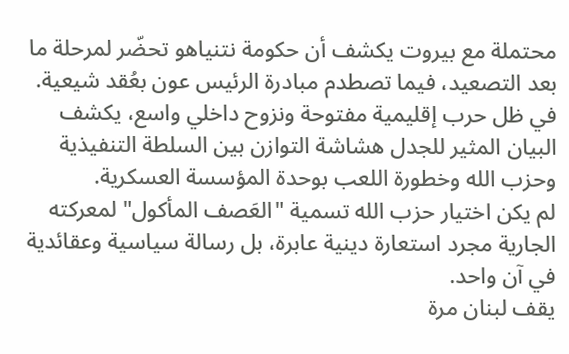محتملة مع بيروت يكشف أن حكومة نتنياهو تحضّر لمرحلة ما بعد التصعيد، فيما تصطدم مبادرة الرئيس عون بعُقد شيعية.
في ظل حرب إقليمية مفتوحة ونزوح داخلي واسع، يكشف البيان المثير للجدل هشاشة التوازن بين السلطة التنفيذية وحزب الله وخطورة اللعب بوحدة المؤسسة العسكرية.
لم يكن اختيار حزب الله تسمية "العَصف المأكول" لمعركته الجارية مجرد استعارة دينية عابرة، بل رسالة سياسية وعقائدية في آن واحد.
يقف لبنان مرة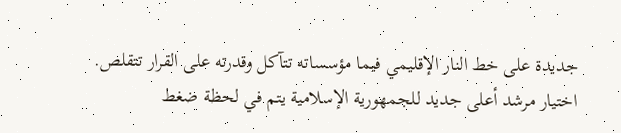جديدة على خط النار الإقليمي فيما مؤسساته تتآكل وقدرته على القرار تتقلص.
اختيار مرشد أعلى جديد للجمهورية الإسلامية يتم في لحظة ضغط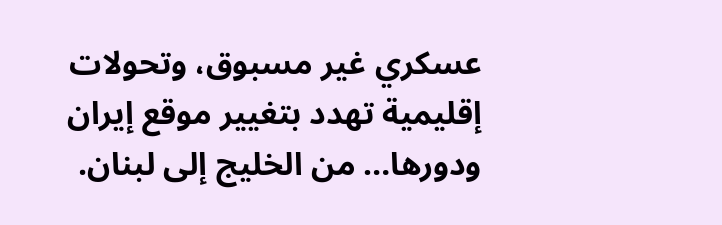عسكري غير مسبوق، وتحولات إقليمية تهدد بتغيير موقع إيران ودورها… من الخليج إلى لبنان.